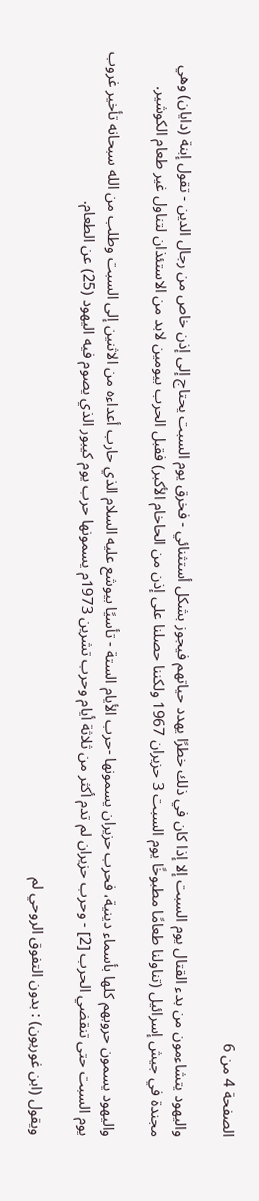الصفحة 4 من 6

واليهود يتشاءمون من بدء القتال يوم السبت إلا إذا كان في ذلك خطرًا يهدد حياتهم فيجوز بشكل أستثنائي - فخرق يوم السبت يحتاج إلى إذن خاص من رجال الدين - تقول إبنة (دايان) وهي مجندة في جيش إسرائيل (تناولنا طعامًا مطبوخًا يوم السبت 3 حزيران 1967 ولكننا حصلنا على إذن من الحاخام الأكبر) فقبل الحرب بيومين لابد من الاستئذان لتناول غير طعام الكوشير.

واليهود يسمون حروبهم كلها بأسماء دينية، فحرب حزيران يسمونها -حرب الأيام الستة - تأسيًا بيوشع عليه السلام الذي حارب أعداءه من الاثنين إلى السبت وطلب من الله سبحانه تأخير غروب يوم السبت حتى تنقضي الحرب [2] - وحرب حزيران لم تدم أكثر من ثلاثة أيام وحرب تشرين 1973م يسمونها حرب يوم كيبور الذي يصوم فيه اليهود (25) عن الطعام.

ويقول (ابن غوريون) : بدون التفوق الروحي لم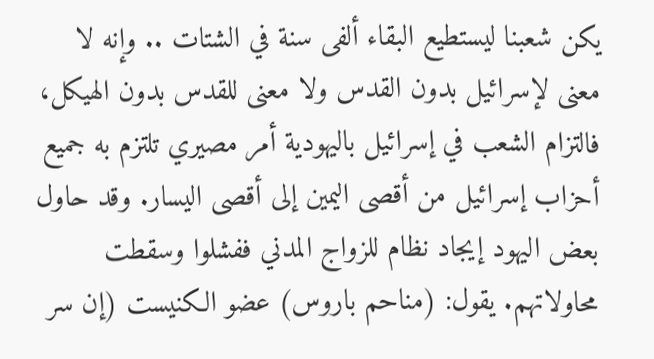يكن شعبنا ليستطيع البقاء ألفى سنة في الشتات .. وإنه لا معنى لإسرائيل بدون القدس ولا معنى للقدس بدون الهيكل، فالتزام الشعب في إسرائيل باليهودية أمر مصيري تلتزم به جميع أحزاب إسرائيل من أقصى اليمين إلى أقصى اليسار. وقد حاول بعض اليهود إيجاد نظام للزواج المدني ففشلوا وسقطت محاولاتهم. يقول: (مناحم باروس) عضو الكنيست (إن سر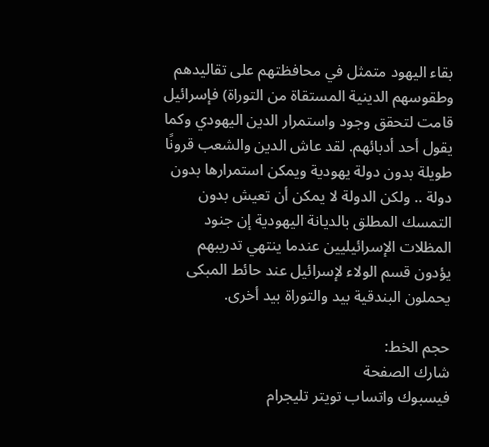بقاء اليهود متمثل في محافظتهم على تقاليدهم وطقوسهم الدينية المستقاة من التوراة) فإسرائيل قامت لتحقق وجود واستمرار الدين اليهودي وكما يقول أحد أدبائهم. لقد عاش الدين والشعب قرونًا طويلة بدون دولة يهودية ويمكن استمرارها بدون دولة .. ولكن الدولة لا يمكن أن تعيش بدون التمسك المطلق بالديانة اليهودية إن جنود المظلات الإسرائيليين عندما ينتهي تدريبهم يؤدون قسم الولاء لإسرائيل عند حائط المبكى يحملون البندقية بيد والتوراة بيد أخرى.

حجم الخط:
شارك الصفحة
فيسبوك واتساب تويتر تليجرام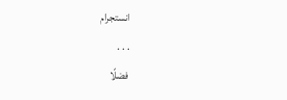انستجرام
. . .
فضلًا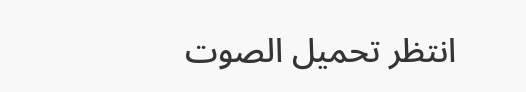انتظر تحميل الصوت